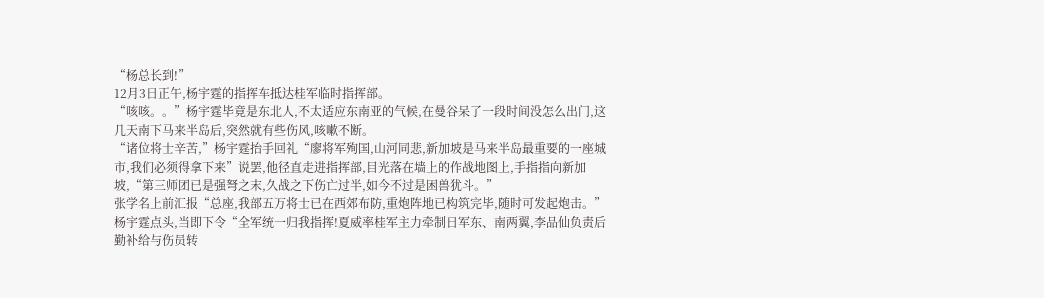“杨总长到!”
12月3日正午,杨宇霆的指挥车抵达桂军临时指挥部。
“咳咳。。”杨宇霆毕竟是东北人,不太适应东南亚的气候,在曼谷呆了一段时间没怎么出门,这几天南下马来半岛后,突然就有些伤风,咳嗽不断。
“诸位将士辛苦,”杨宇霆抬手回礼“廖将军殉国,山河同悲,新加坡是马来半岛最重要的一座城市,我们必须得拿下来”说罢,他径直走进指挥部,目光落在墙上的作战地图上,手指指向新加坡,“第三师团已是强弩之末,久战之下伤亡过半,如今不过是困兽犹斗。”
张学名上前汇报“总座,我部五万将士已在西郊布防,重炮阵地已构筑完毕,随时可发起炮击。”
杨宇霆点头,当即下令“全军统一归我指挥!夏威率桂军主力牵制日军东、南两翼,李品仙负责后勤补给与伤员转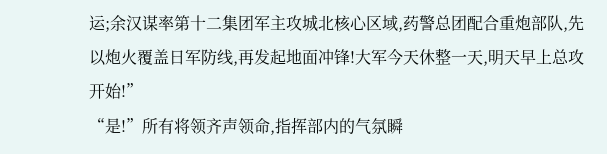运;余汉谋率第十二集团军主攻城北核心区域,药警总团配合重炮部队,先以炮火覆盖日军防线,再发起地面冲锋!大军今天休整一天,明天早上总攻开始!”
“是!”所有将领齐声领命,指挥部内的气氛瞬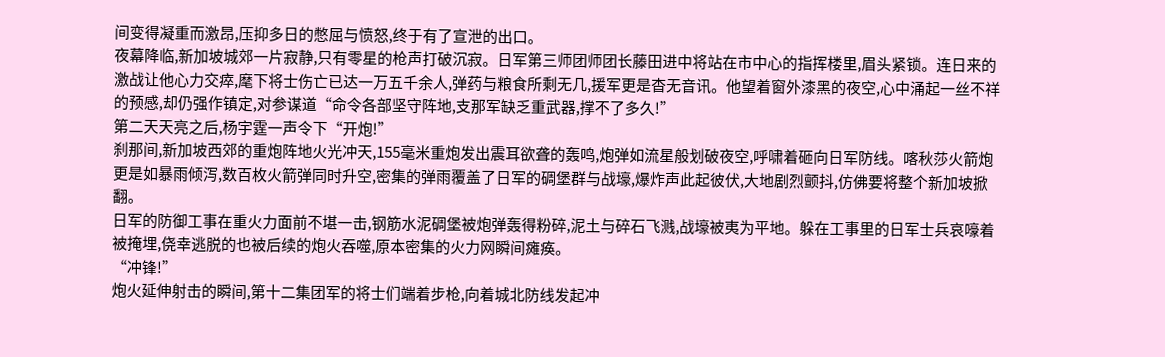间变得凝重而激昂,压抑多日的憋屈与愤怒,终于有了宣泄的出口。
夜幕降临,新加坡城郊一片寂静,只有零星的枪声打破沉寂。日军第三师团师团长藤田进中将站在市中心的指挥楼里,眉头紧锁。连日来的激战让他心力交瘁,麾下将士伤亡已达一万五千余人,弹药与粮食所剩无几,援军更是杳无音讯。他望着窗外漆黑的夜空,心中涌起一丝不祥的预感,却仍强作镇定,对参谋道“命令各部坚守阵地,支那军缺乏重武器,撑不了多久!”
第二天天亮之后,杨宇霆一声令下“开炮!”
刹那间,新加坡西郊的重炮阵地火光冲天,155毫米重炮发出震耳欲聋的轰鸣,炮弹如流星般划破夜空,呼啸着砸向日军防线。喀秋莎火箭炮更是如暴雨倾泻,数百枚火箭弹同时升空,密集的弹雨覆盖了日军的碉堡群与战壕,爆炸声此起彼伏,大地剧烈颤抖,仿佛要将整个新加坡掀翻。
日军的防御工事在重火力面前不堪一击,钢筋水泥碉堡被炮弹轰得粉碎,泥土与碎石飞溅,战壕被夷为平地。躲在工事里的日军士兵哀嚎着被掩埋,侥幸逃脱的也被后续的炮火吞噬,原本密集的火力网瞬间瘫痪。
“冲锋!”
炮火延伸射击的瞬间,第十二集团军的将士们端着步枪,向着城北防线发起冲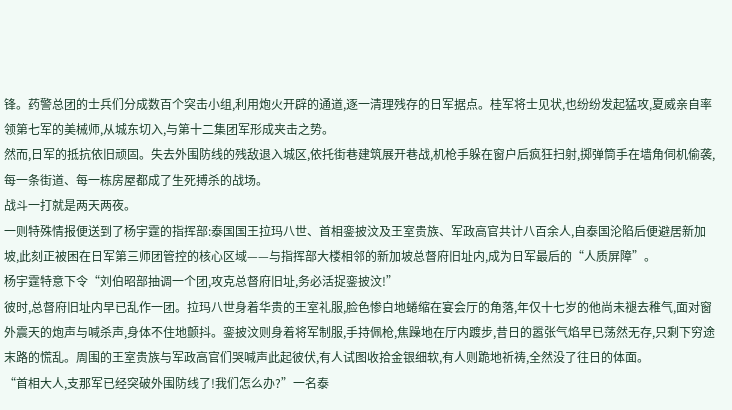锋。药警总团的士兵们分成数百个突击小组,利用炮火开辟的通道,逐一清理残存的日军据点。桂军将士见状,也纷纷发起猛攻,夏威亲自率领第七军的美械师,从城东切入,与第十二集团军形成夹击之势。
然而,日军的抵抗依旧顽固。失去外围防线的残敌退入城区,依托街巷建筑展开巷战,机枪手躲在窗户后疯狂扫射,掷弹筒手在墙角伺机偷袭,每一条街道、每一栋房屋都成了生死搏杀的战场。
战斗一打就是两天两夜。
一则特殊情报便送到了杨宇霆的指挥部:泰国国王拉玛八世、首相銮披汶及王室贵族、军政高官共计八百余人,自泰国沦陷后便避居新加坡,此刻正被困在日军第三师团管控的核心区域——与指挥部大楼相邻的新加坡总督府旧址内,成为日军最后的“人质屏障”。
杨宇霆特意下令“刘伯昭部抽调一个团,攻克总督府旧址,务必活捉銮披汶!”
彼时,总督府旧址内早已乱作一团。拉玛八世身着华贵的王室礼服,脸色惨白地蜷缩在宴会厅的角落,年仅十七岁的他尚未褪去稚气,面对窗外震天的炮声与喊杀声,身体不住地颤抖。銮披汶则身着将军制服,手持佩枪,焦躁地在厅内踱步,昔日的嚣张气焰早已荡然无存,只剩下穷途末路的慌乱。周围的王室贵族与军政高官们哭喊声此起彼伏,有人试图收拾金银细软,有人则跪地祈祷,全然没了往日的体面。
“首相大人,支那军已经突破外围防线了!我们怎么办?”一名泰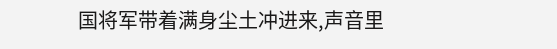国将军带着满身尘土冲进来,声音里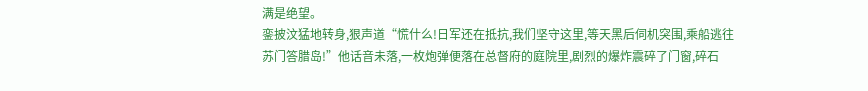满是绝望。
銮披汶猛地转身,狠声道“慌什么!日军还在抵抗,我们坚守这里,等天黑后伺机突围,乘船逃往苏门答腊岛!”他话音未落,一枚炮弹便落在总督府的庭院里,剧烈的爆炸震碎了门窗,碎石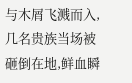与木屑飞溅而入,几名贵族当场被砸倒在地,鲜血瞬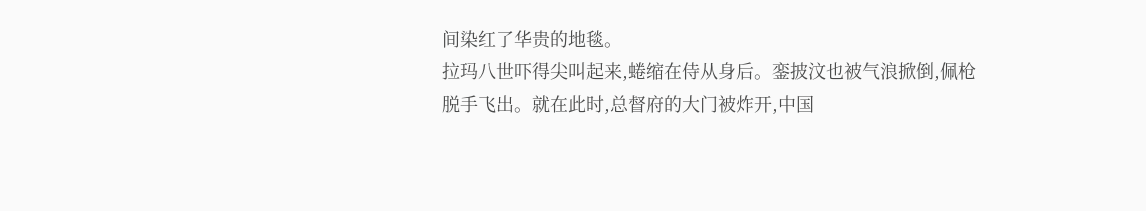间染红了华贵的地毯。
拉玛八世吓得尖叫起来,蜷缩在侍从身后。銮披汶也被气浪掀倒,佩枪脱手飞出。就在此时,总督府的大门被炸开,中国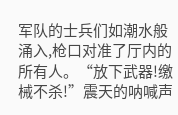军队的士兵们如潮水般涌入,枪口对准了厅内的所有人。“放下武器!缴械不杀!”震天的呐喊声